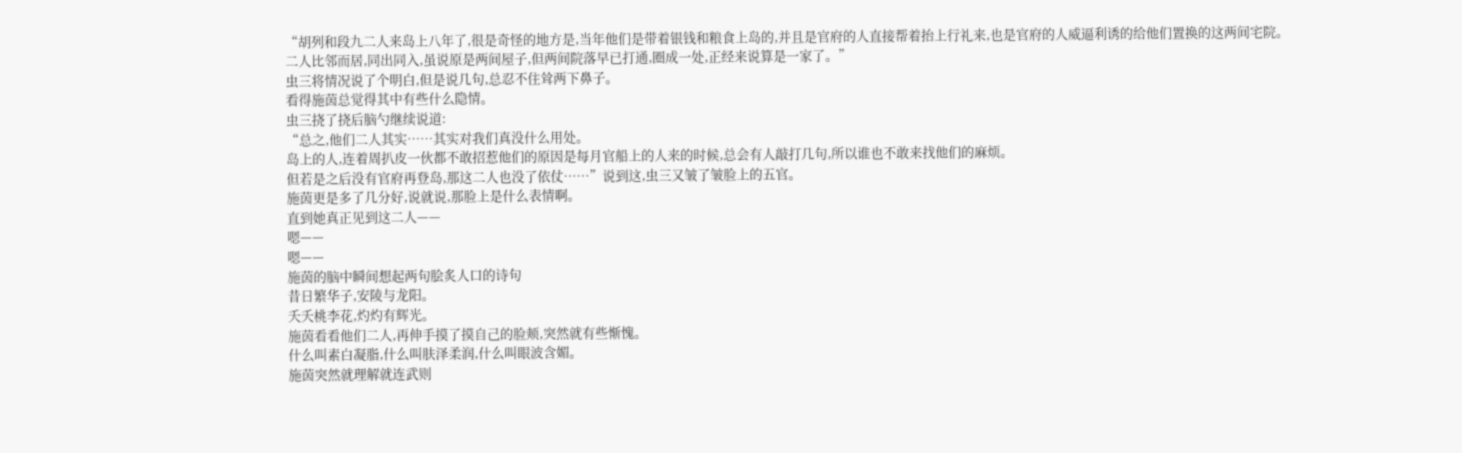“胡列和段九二人来岛上八年了,很是奇怪的地方是,当年他们是带着银钱和粮食上岛的,并且是官府的人直接帮着抬上行礼来,也是官府的人威逼利诱的给他们置换的这两间宅院。
二人比邻而居,同出同入,虽说原是两间屋子,但两间院落早已打通,圈成一处,正经来说算是一家了。”
虫三将情况说了个明白,但是说几句,总忍不住耸两下鼻子。
看得施茵总觉得其中有些什么隐情。
虫三挠了挠后脑勺继续说道:
“总之,他们二人其实……其实对我们真没什么用处。
岛上的人,连着周扒皮一伙都不敢招惹他们的原因是每月官船上的人来的时候,总会有人敲打几句,所以谁也不敢来找他们的麻烦。
但若是之后没有官府再登岛,那这二人也没了依仗……”说到这,虫三又皱了皱脸上的五官。
施茵更是多了几分好,说就说,那脸上是什么表情啊。
直到她真正见到这二人——
嗯——
嗯——
施茵的脑中瞬间想起两句脍炙人口的诗句
昔日繁华子,安陵与龙阳。
夭夭桃李花,灼灼有辉光。
施茵看看他们二人,再伸手摸了摸自己的脸颊,突然就有些惭愧。
什么叫素白凝脂,什么叫肤泽柔润,什么叫眼波含媚。
施茵突然就理解就连武则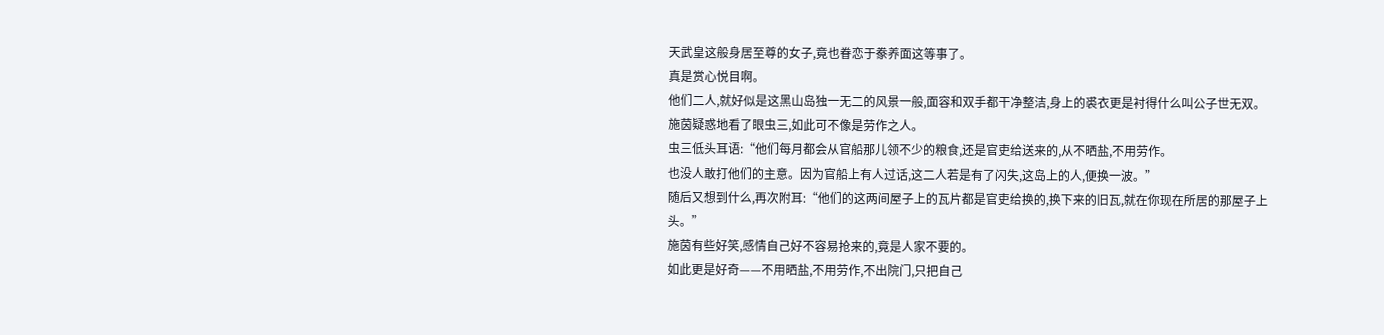天武皇这般身居至尊的女子,竟也眷恋于豢养面这等事了。
真是赏心悦目啊。
他们二人,就好似是这黑山岛独一无二的风景一般,面容和双手都干净整洁,身上的裘衣更是衬得什么叫公子世无双。
施茵疑惑地看了眼虫三,如此可不像是劳作之人。
虫三低头耳语:“他们每月都会从官船那儿领不少的粮食,还是官吏给送来的,从不晒盐,不用劳作。
也没人敢打他们的主意。因为官船上有人过话,这二人若是有了闪失,这岛上的人,便换一波。”
随后又想到什么,再次附耳:“他们的这两间屋子上的瓦片都是官吏给换的,换下来的旧瓦,就在你现在所居的那屋子上头。”
施茵有些好笑,感情自己好不容易抢来的,竟是人家不要的。
如此更是好奇——不用晒盐,不用劳作,不出院门,只把自己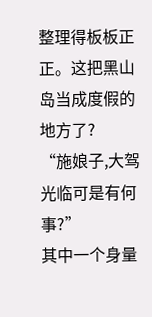整理得板板正正。这把黑山岛当成度假的地方了?
“施娘子,大驾光临可是有何事?”
其中一个身量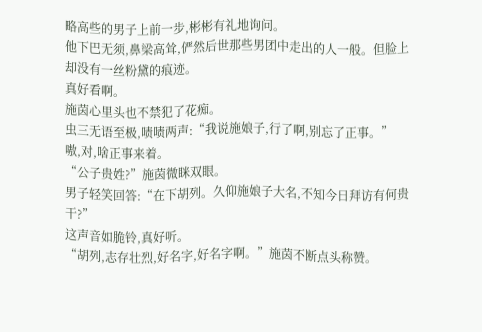略高些的男子上前一步,彬彬有礼地询问。
他下巴无须,鼻梁高耸,俨然后世那些男团中走出的人一般。但脸上却没有一丝粉黛的痕迹。
真好看啊。
施茵心里头也不禁犯了花痴。
虫三无语至极,啧啧两声:“我说施娘子,行了啊,别忘了正事。”
嗷,对,啥正事来着。
“公子贵姓?”施茵微眯双眼。
男子轻笑回答:“在下胡列。久仰施娘子大名,不知今日拜访有何贵干?”
这声音如脆铃,真好听。
“胡列,志存壮烈,好名字,好名字啊。”施茵不断点头称赞。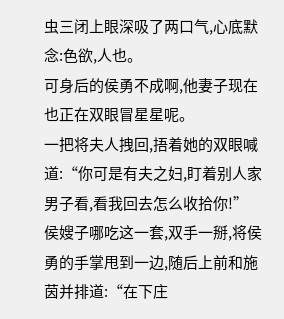虫三闭上眼深吸了两口气,心底默念:色欲,人也。
可身后的侯勇不成啊,他妻子现在也正在双眼冒星星呢。
一把将夫人拽回,捂着她的双眼喊道:“你可是有夫之妇,盯着别人家男子看,看我回去怎么收拾你!”
侯嫂子哪吃这一套,双手一掰,将侯勇的手掌甩到一边,随后上前和施茵并排道:“在下庄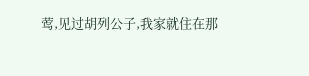莺,见过胡列公子,我家就住在那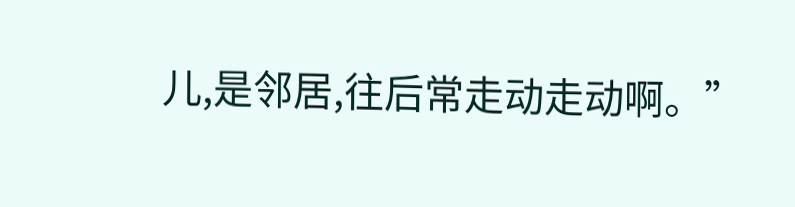儿,是邻居,往后常走动走动啊。”